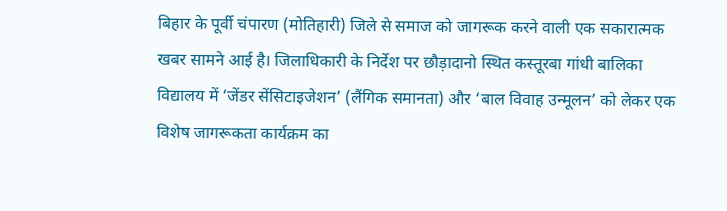बिहार के पूर्वी चंपारण (मोतिहारी) जिले से समाज को जागरूक करने वाली एक सकारात्मक खबर सामने आई है। जिलाधिकारी के निर्देश पर छौड़ादानो स्थित कस्तूरबा गांधी बालिका विद्यालय में ‘जेंडर सेंसिटाइजेशन’ (लैंगिक समानता) और ‘बाल विवाह उन्मूलन’ को लेकर एक विशेष जागरूकता कार्यक्रम का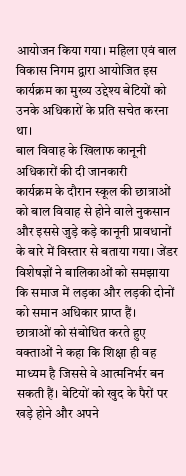आयोजन किया गया। महिला एवं बाल विकास निगम द्वारा आयोजित इस कार्यक्रम का मुख्य उद्देश्य बेटियों को उनके अधिकारों के प्रति सचेत करना था।
बाल विवाह के खिलाफ कानूनी अधिकारों की दी जानकारी
कार्यक्रम के दौरान स्कूल की छात्राओं को बाल विवाह से होने वाले नुकसान और इससे जुड़े कड़े कानूनी प्रावधानों के बारे में विस्तार से बताया गया। जेंडर विशेषज्ञों ने बालिकाओं को समझाया कि समाज में लड़का और लड़की दोनों को समान अधिकार प्राप्त हैं।
छात्राओं को संबोधित करते हुए वक्ताओं ने कहा कि शिक्षा ही वह माध्यम है जिससे वे आत्मनिर्भर बन सकती हैं। बेटियों को खुद के पैरों पर खड़े होने और अपने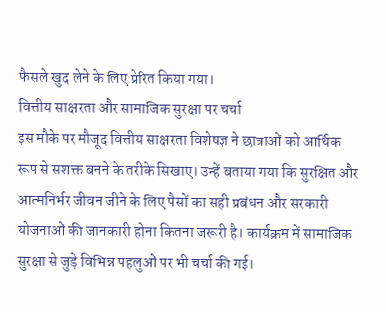फैसले खुद लेने के लिए प्रेरित किया गया।
वित्तीय साक्षरता और सामाजिक सुरक्षा पर चर्चा
इस मौके पर मौजूद वित्तीय साक्षरता विशेषज्ञ ने छात्राओं को आर्थिक रूप से सशक्त बनने के तरीके सिखाए। उन्हें बताया गया कि सुरक्षित और आत्मनिर्भर जीवन जीने के लिए पैसों का सही प्रबंधन और सरकारी योजनाओं की जानकारी होना कितना जरूरी है। कार्यक्रम में सामाजिक सुरक्षा से जुड़े विभिन्न पहलुओं पर भी चर्चा की गई।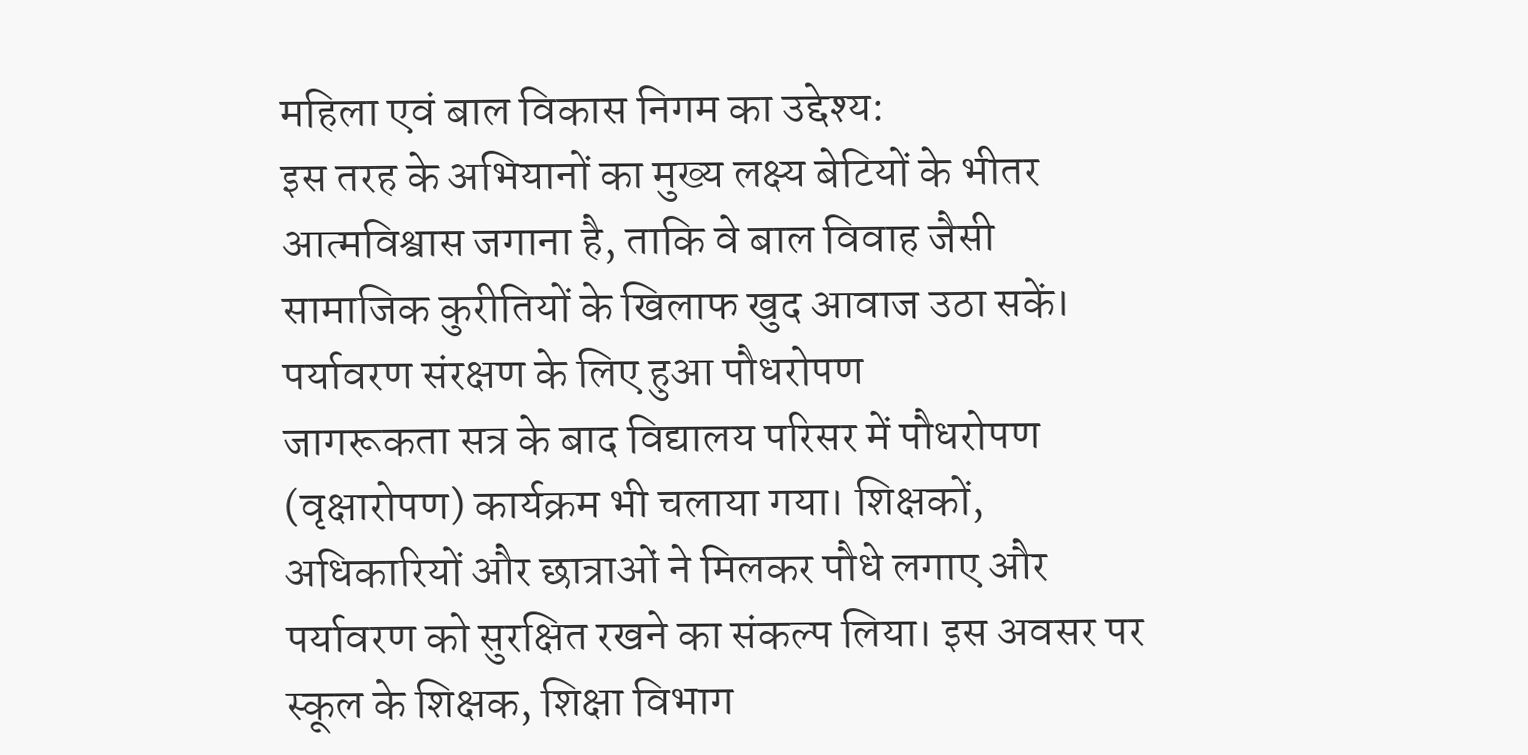महिला एवं बाल विकास निगम का उद्देश्य:
इस तरह के अभियानों का मुख्य लक्ष्य बेटियों के भीतर आत्मविश्वास जगाना है, ताकि वे बाल विवाह जैसी सामाजिक कुरीतियों के खिलाफ खुद आवाज उठा सकें।
पर्यावरण संरक्षण के लिए हुआ पौधरोपण
जागरूकता सत्र के बाद विद्यालय परिसर में पौधरोपण (वृक्षारोपण) कार्यक्रम भी चलाया गया। शिक्षकों, अधिकारियों और छात्राओं ने मिलकर पौधे लगाए और पर्यावरण को सुरक्षित रखने का संकल्प लिया। इस अवसर पर स्कूल के शिक्षक, शिक्षा विभाग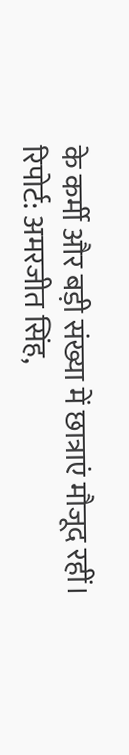के कर्मी और बड़ी संख्या में छात्राएं मौजूद रहीं।
रिपोर्ट: अमरजीत सिंह,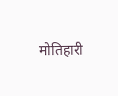मोतिहारी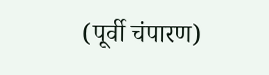(पूर्वी चंपारण)